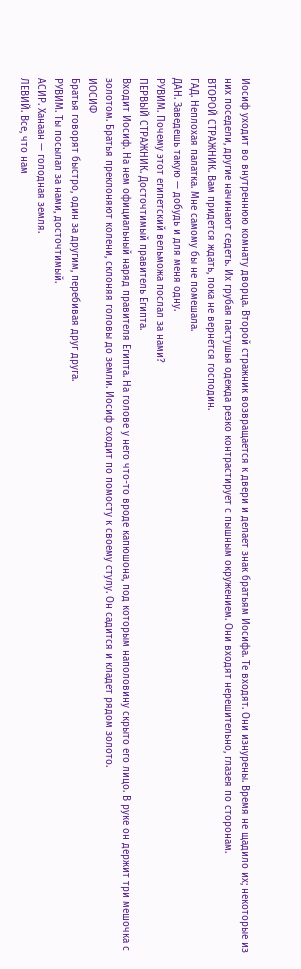Иосиф уходит во внутреннюю комнату дворца. Второй стражник возвращается к двери и делает знак братьям Иосифа. Те входят. Они изнурены. Время не щадило их; некоторые из них поседели, другие начинают седеть. Их грубая пастушья одежда резко контрастирует с пышным окружением. Они входят нерешительно, глазея по сторонам.
ВТОРОЙ СТРАЖНИК. Вам придется ждать, пока не вернется господин.
ГАД. Неплохая палатка. Мне самому бы не помешала.
ДАН. Заведешь такую — добудь и для меня одну.
РУВИМ. Почему этот египетский вельможа послал за нами?
ПЕРВЫЙ СТРАЖНИК. Досточтимый правитель Египта.
Входит Иосиф. На нем официальный наряд правителя Египта. На голове у него что-то вроде капюшона, под которым наполовину скрыто его лицо. В руке он держит три мешочка с золотом. Братья преклоняют колени, склоняя головы до земли. Иосиф сходит по помосту к своему стулу. Он садится и кладет рядом золото.
ИОСИФ
Братья говорят быстро, один за другим, перебивая друг друга.
РУВИМ. Ты посылал за нами, досточтимый.
АСИР. Ханаан — голодная земля.
ЛЕВИЙ. Все, что нам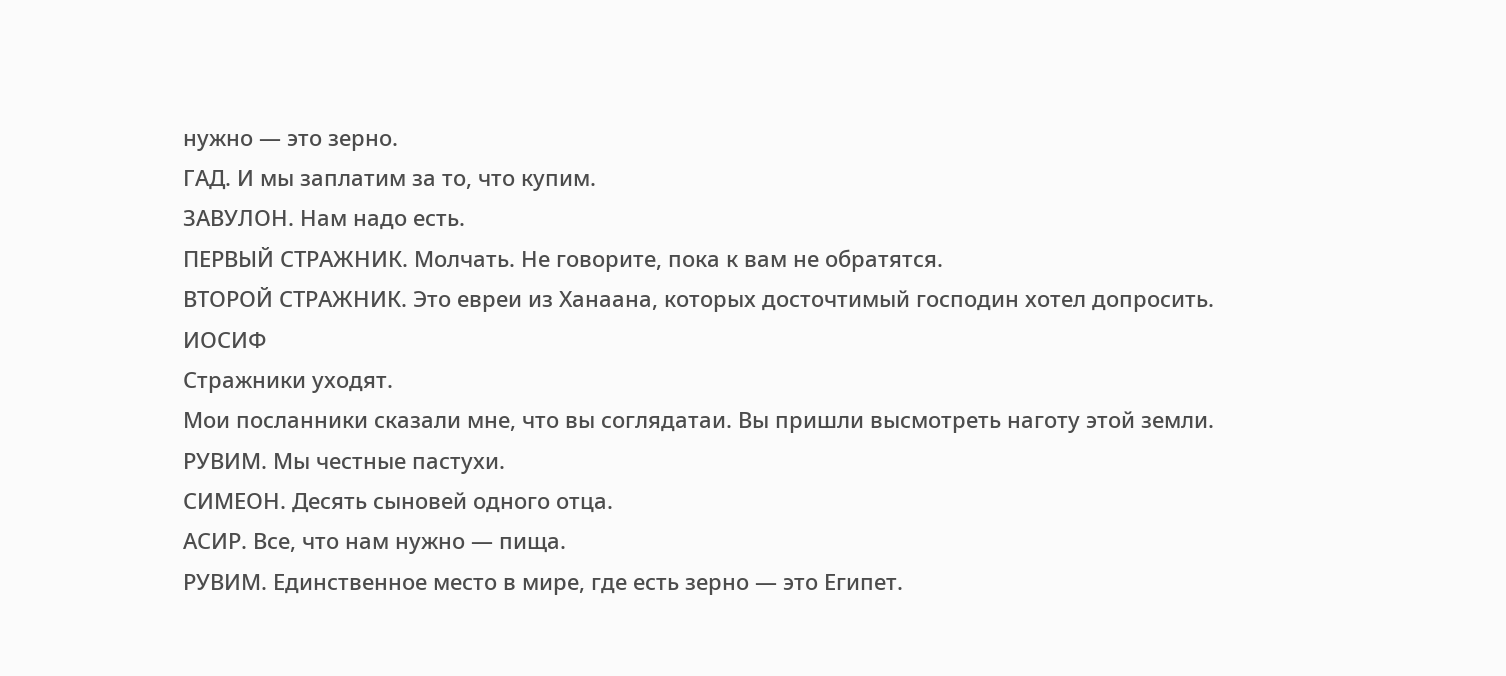нужно — это зерно.
ГАД. И мы заплатим за то, что купим.
ЗАВУЛОН. Нам надо есть.
ПЕРВЫЙ СТРАЖНИК. Молчать. Не говорите, пока к вам не обратятся.
ВТОРОЙ СТРАЖНИК. Это евреи из Ханаана, которых досточтимый господин хотел допросить.
ИОСИФ
Стражники уходят.
Мои посланники сказали мне, что вы соглядатаи. Вы пришли высмотреть наготу этой земли.
РУВИМ. Мы честные пастухи.
СИМЕОН. Десять сыновей одного отца.
АСИР. Все, что нам нужно — пища.
РУВИМ. Единственное место в мире, где есть зерно — это Египет.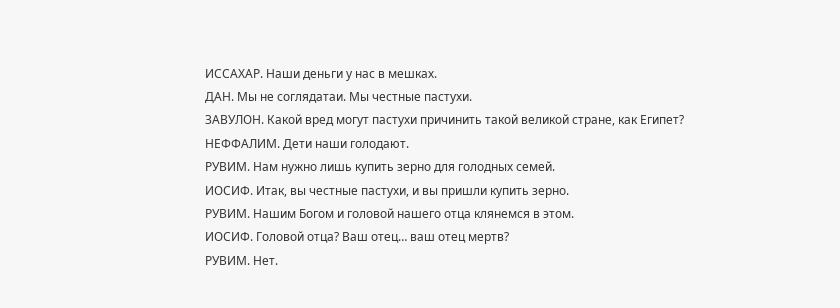ИССАХАР. Наши деньги у нас в мешках.
ДАН. Мы не соглядатаи. Мы честные пастухи.
ЗАВУЛОН. Какой вред могут пастухи причинить такой великой стране, как Египет?
НЕФФАЛИМ. Дети наши голодают.
РУВИМ. Нам нужно лишь купить зерно для голодных семей.
ИОСИФ. Итак, вы честные пастухи, и вы пришли купить зерно.
РУВИМ. Нашим Богом и головой нашего отца клянемся в этом.
ИОСИФ. Головой отца? Ваш отец… ваш отец мертв?
РУВИМ. Нет.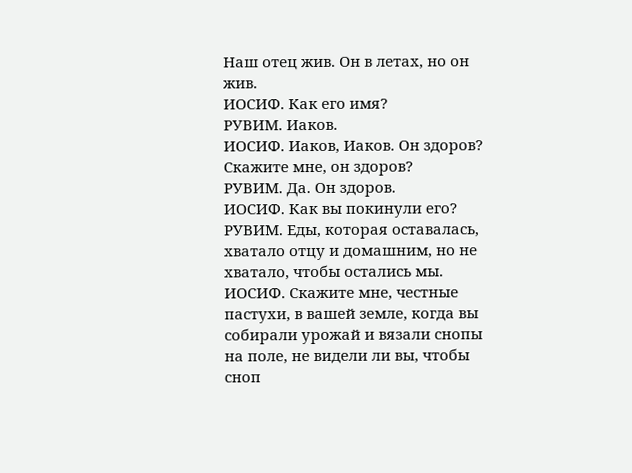Наш отец жив. Он в летах, но он жив.
ИОСИФ. Как его имя?
РУВИМ. Иаков.
ИОСИФ. Иаков, Иаков. Он здоров? Скажите мне, он здоров?
РУВИМ. Да. Он здоров.
ИОСИФ. Как вы покинули его?
РУВИМ. Еды, которая оставалась, хватало отцу и домашним, но не хватало, чтобы остались мы.
ИОСИФ. Скажите мне, честные пастухи, в вашей земле, когда вы собирали урожай и вязали снопы на поле, не видели ли вы, чтобы сноп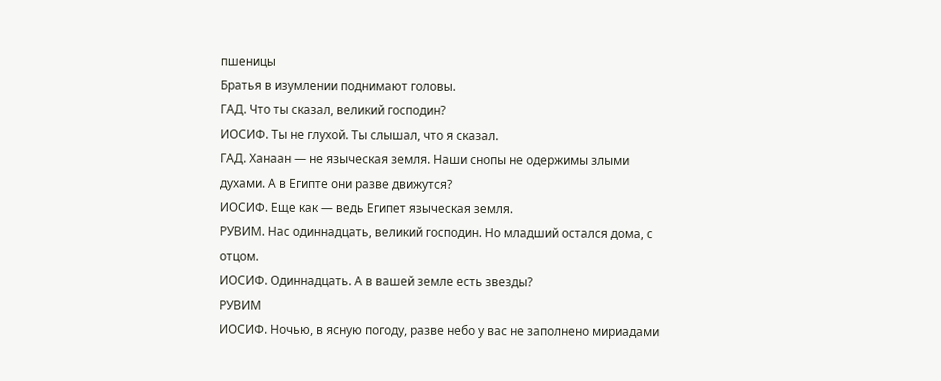пшеницы
Братья в изумлении поднимают головы.
ГАД. Что ты сказал, великий господин?
ИОСИФ. Ты не глухой. Ты слышал, что я сказал.
ГАД. Ханаан — не языческая земля. Наши снопы не одержимы злыми духами. А в Египте они разве движутся?
ИОСИФ. Еще как — ведь Египет языческая земля.
РУВИМ. Нас одиннадцать, великий господин. Но младший остался дома, с отцом.
ИОСИФ. Одиннадцать. А в вашей земле есть звезды?
РУВИМ
ИОСИФ. Ночью, в ясную погоду, разве небо у вас не заполнено мириадами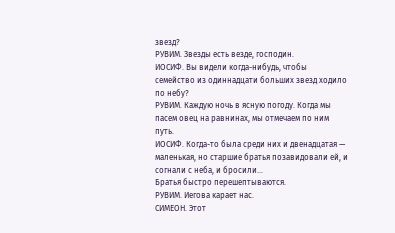звезд?
РУВИМ. Звезды есть везде, господин.
ИОСИФ. Вы видели когда-нибудь, чтобы семейство из одиннадцати больших звезд ходило по небу?
РУВИМ. Каждую ночь в ясную погоду. Когда мы пасем овец на равнинах, мы отмечаем по ним путь.
ИОСИФ. Когда-то была среди них и двенадцатая — маленькая, но старшие братья позавидовали ей, и согнали с неба, и бросили…
Братья быстро перешептываются.
РУВИМ. Иегова карает нас.
СИМЕОН. Этот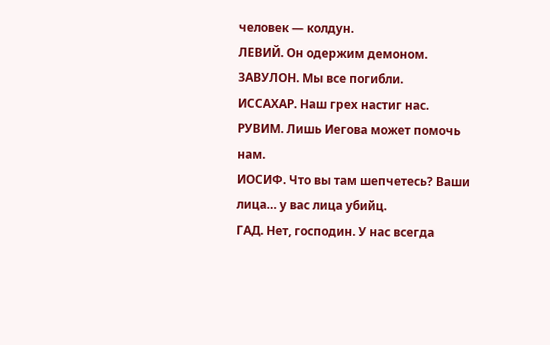человек — колдун.
ЛЕВИЙ. Он одержим демоном.
ЗАВУЛОН. Мы все погибли.
ИССАХАР. Наш грех настиг нас.
РУВИМ. Лишь Иегова может помочь нам.
ИОСИФ. Что вы там шепчетесь? Ваши лица… у вас лица убийц.
ГАД. Нет, господин. У нас всегда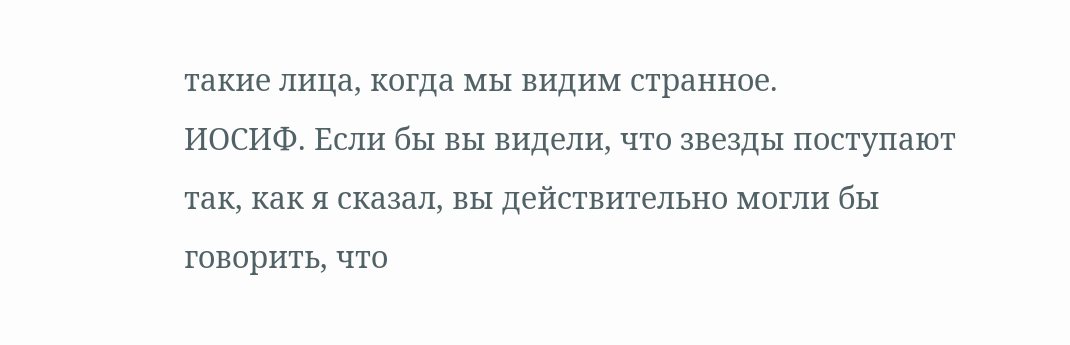такие лица, когда мы видим странное.
ИОСИФ. Если бы вы видели, что звезды поступают так, как я сказал, вы действительно могли бы говорить, что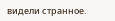видели странное.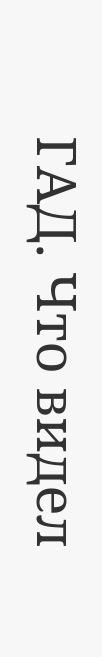ГАД. Что видел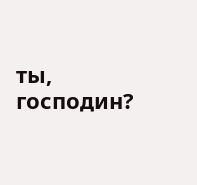ты, господин?